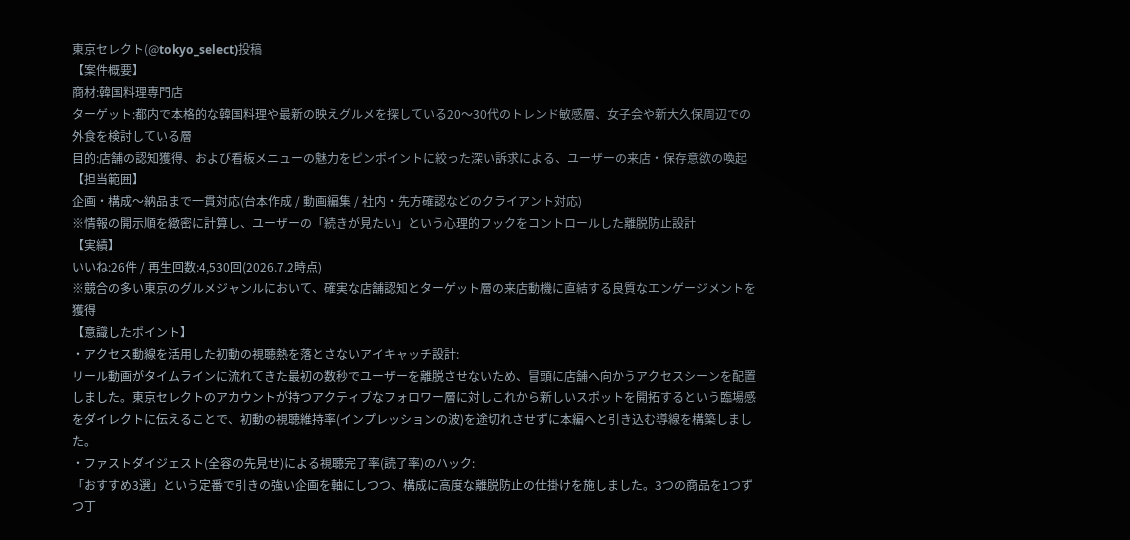東京セレクト(@tokyo_select)投稿
【案件概要】
商材:韓国料理専門店
ターゲット:都内で本格的な韓国料理や最新の映えグルメを探している20〜30代のトレンド敏感層、女子会や新大久保周辺での外食を検討している層
目的:店舗の認知獲得、および看板メニューの魅力をピンポイントに絞った深い訴求による、ユーザーの来店・保存意欲の喚起
【担当範囲】
企画・構成〜納品まで一貫対応(台本作成 / 動画編集 / 社内・先方確認などのクライアント対応)
※情報の開示順を緻密に計算し、ユーザーの「続きが見たい」という心理的フックをコントロールした離脱防止設計
【実績】
いいね:26件 / 再生回数:4,530回(2026.7.2時点)
※競合の多い東京のグルメジャンルにおいて、確実な店舗認知とターゲット層の来店動機に直結する良質なエンゲージメントを獲得
【意識したポイント】
・アクセス動線を活用した初動の視聴熱を落とさないアイキャッチ設計:
リール動画がタイムラインに流れてきた最初の数秒でユーザーを離脱させないため、冒頭に店舗へ向かうアクセスシーンを配置しました。東京セレクトのアカウントが持つアクティブなフォロワー層に対しこれから新しいスポットを開拓するという臨場感をダイレクトに伝えることで、初動の視聴維持率(インプレッションの波)を途切れさせずに本編へと引き込む導線を構築しました。
・ファストダイジェスト(全容の先見せ)による視聴完了率(読了率)のハック:
「おすすめ3選」という定番で引きの強い企画を軸にしつつ、構成に高度な離脱防止の仕掛けを施しました。3つの商品を1つずつ丁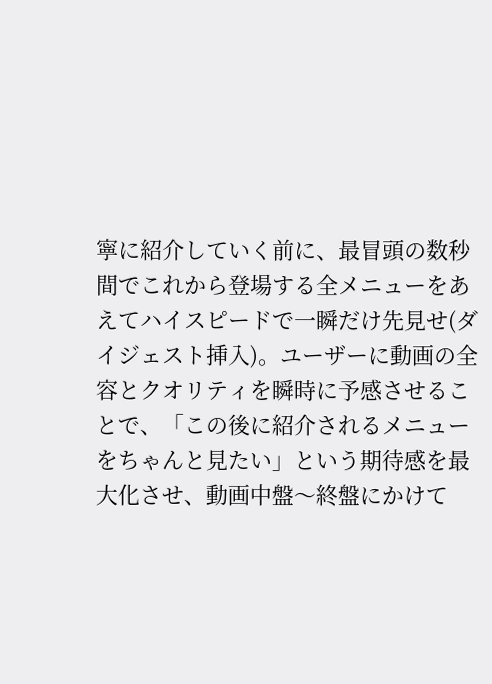寧に紹介していく前に、最冒頭の数秒間でこれから登場する全メニューをあえてハイスピードで一瞬だけ先見せ(ダイジェスト挿入)。ユーザーに動画の全容とクオリティを瞬時に予感させることで、「この後に紹介されるメニューをちゃんと見たい」という期待感を最大化させ、動画中盤〜終盤にかけて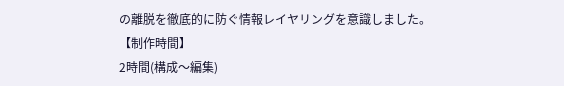の離脱を徹底的に防ぐ情報レイヤリングを意識しました。
【制作時間】
2時間(構成〜編集)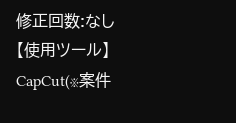修正回数:なし
【使用ツール】
CapCut(※案件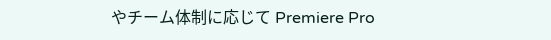やチーム体制に応じて Premiere Pro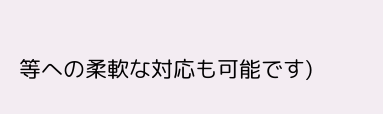等への柔軟な対応も可能です)